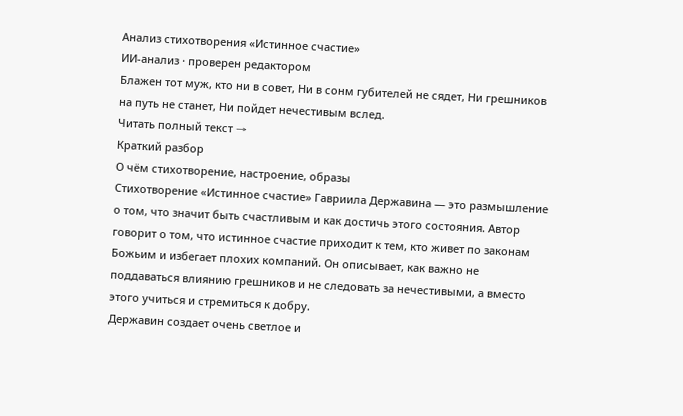Анализ стихотворения «Истинное счастие»
ИИ-анализ · проверен редактором
Блажен тот муж, кто ни в совет, Ни в сонм губителей не сядет, Ни грешников на путь не станет, Ни пойдет нечестивым вслед.
Читать полный текст →
Краткий разбор
О чём стихотворение, настроение, образы
Стихотворение «Истинное счастие» Гавриила Державина — это размышление о том, что значит быть счастливым и как достичь этого состояния. Автор говорит о том, что истинное счастие приходит к тем, кто живет по законам Божьим и избегает плохих компаний. Он описывает, как важно не поддаваться влиянию грешников и не следовать за нечестивыми, а вместо этого учиться и стремиться к добру.
Державин создает очень светлое и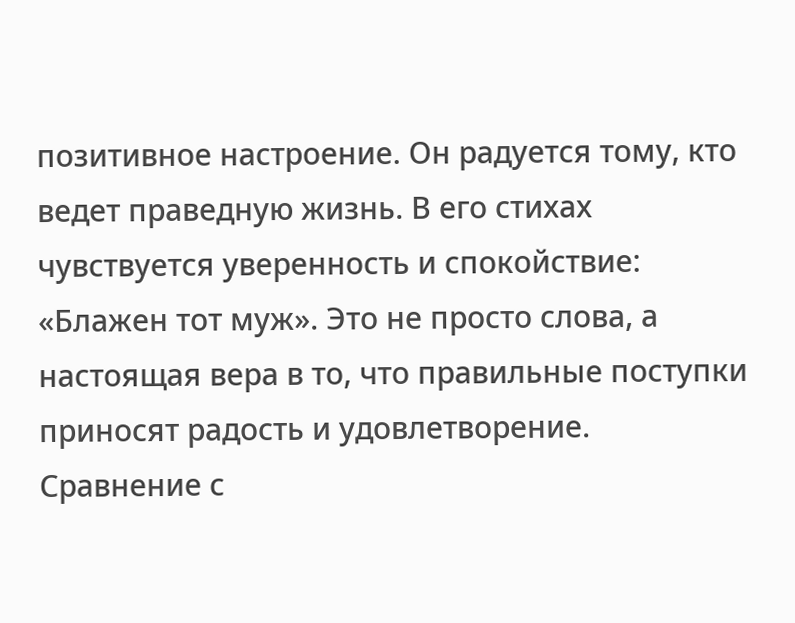позитивное настроение. Он радуется тому, кто ведет праведную жизнь. В его стихах чувствуется уверенность и спокойствие: «Блажен тот муж». Это не просто слова, а настоящая вера в то, что правильные поступки приносят радость и удовлетворение. Сравнение с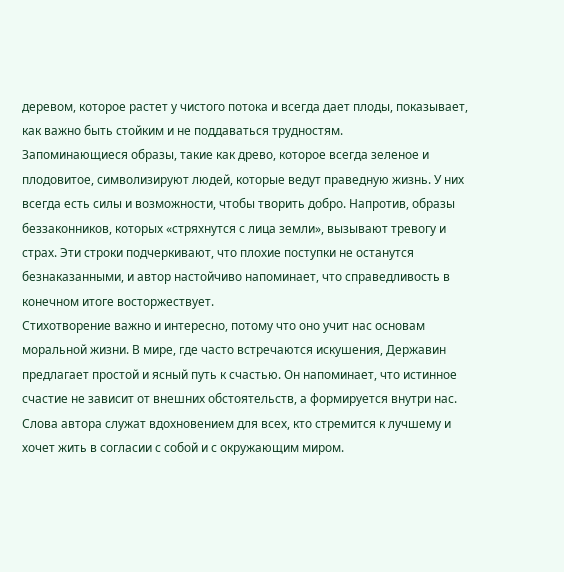деревом, которое растет у чистого потока и всегда дает плоды, показывает, как важно быть стойким и не поддаваться трудностям.
Запоминающиеся образы, такие как древо, которое всегда зеленое и плодовитое, символизируют людей, которые ведут праведную жизнь. У них всегда есть силы и возможности, чтобы творить добро. Напротив, образы беззаконников, которых «стряхнутся с лица земли», вызывают тревогу и страх. Эти строки подчеркивают, что плохие поступки не останутся безнаказанными, и автор настойчиво напоминает, что справедливость в конечном итоге восторжествует.
Стихотворение важно и интересно, потому что оно учит нас основам моральной жизни. В мире, где часто встречаются искушения, Державин предлагает простой и ясный путь к счастью. Он напоминает, что истинное счастие не зависит от внешних обстоятельств, а формируется внутри нас. Слова автора служат вдохновением для всех, кто стремится к лучшему и хочет жить в согласии с собой и с окружающим миром.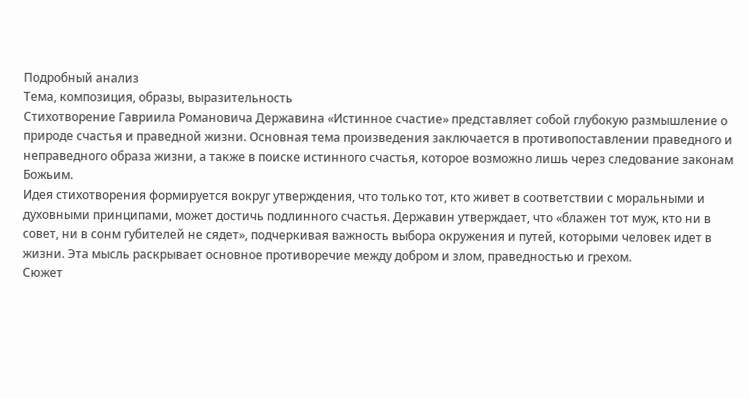Подробный анализ
Тема, композиция, образы, выразительность
Стихотворение Гавриила Романовича Державина «Истинное счастие» представляет собой глубокую размышление о природе счастья и праведной жизни. Основная тема произведения заключается в противопоставлении праведного и неправедного образа жизни, а также в поиске истинного счастья, которое возможно лишь через следование законам Божьим.
Идея стихотворения формируется вокруг утверждения, что только тот, кто живет в соответствии с моральными и духовными принципами, может достичь подлинного счастья. Державин утверждает, что «блажен тот муж, кто ни в совет, ни в сонм губителей не сядет», подчеркивая важность выбора окружения и путей, которыми человек идет в жизни. Эта мысль раскрывает основное противоречие между добром и злом, праведностью и грехом.
Сюжет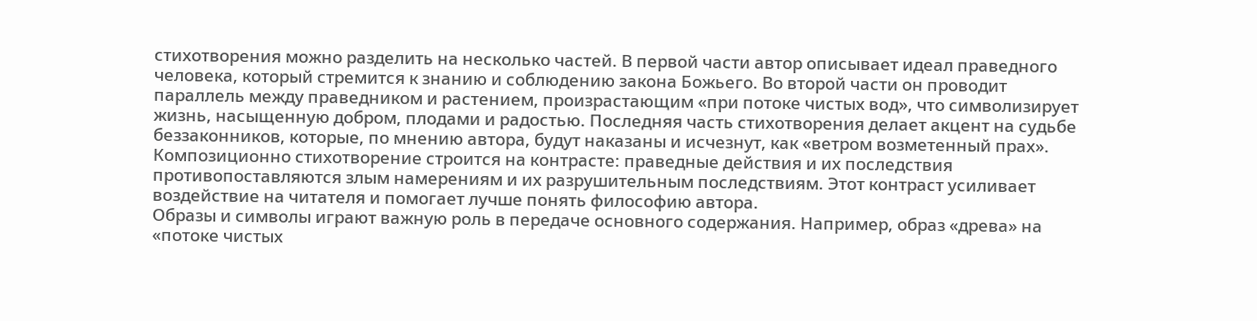стихотворения можно разделить на несколько частей. В первой части автор описывает идеал праведного человека, который стремится к знанию и соблюдению закона Божьего. Во второй части он проводит параллель между праведником и растением, произрастающим «при потоке чистых вод», что символизирует жизнь, насыщенную добром, плодами и радостью. Последняя часть стихотворения делает акцент на судьбе беззаконников, которые, по мнению автора, будут наказаны и исчезнут, как «ветром возметенный прах».
Композиционно стихотворение строится на контрасте: праведные действия и их последствия противопоставляются злым намерениям и их разрушительным последствиям. Этот контраст усиливает воздействие на читателя и помогает лучше понять философию автора.
Образы и символы играют важную роль в передаче основного содержания. Например, образ «древа» на «потоке чистых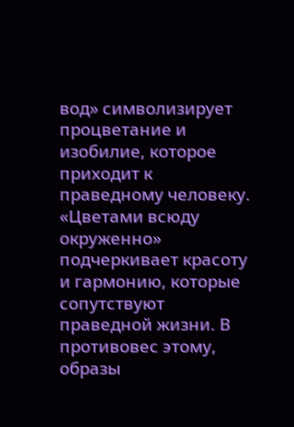вод» символизирует процветание и изобилие, которое приходит к праведному человеку. «Цветами всюду окруженно» подчеркивает красоту и гармонию, которые сопутствуют праведной жизни. В противовес этому, образы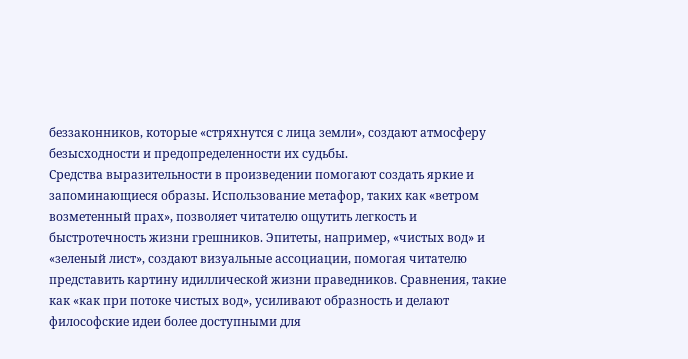беззаконников, которые «стряхнутся с лица земли», создают атмосферу безысходности и предопределенности их судьбы.
Средства выразительности в произведении помогают создать яркие и запоминающиеся образы. Использование метафор, таких как «ветром возметенный прах», позволяет читателю ощутить легкость и быстротечность жизни грешников. Эпитеты, например, «чистых вод» и «зеленый лист», создают визуальные ассоциации, помогая читателю представить картину идиллической жизни праведников. Сравнения, такие как «как при потоке чистых вод», усиливают образность и делают философские идеи более доступными для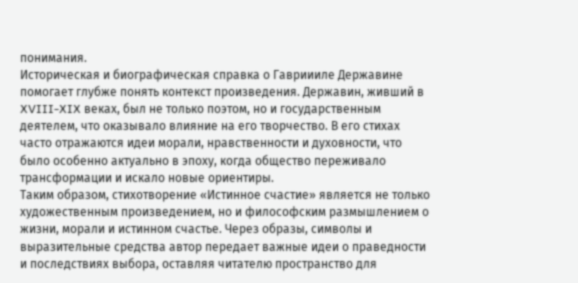понимания.
Историческая и биографическая справка о Гавриииле Державине помогает глубже понять контекст произведения. Державин, живший в XVIII-XIX веках, был не только поэтом, но и государственным деятелем, что оказывало влияние на его творчество. В его стихах часто отражаются идеи морали, нравственности и духовности, что было особенно актуально в эпоху, когда общество переживало трансформации и искало новые ориентиры.
Таким образом, стихотворение «Истинное счастие» является не только художественным произведением, но и философским размышлением о жизни, морали и истинном счастье. Через образы, символы и выразительные средства автор передает важные идеи о праведности и последствиях выбора, оставляя читателю пространство для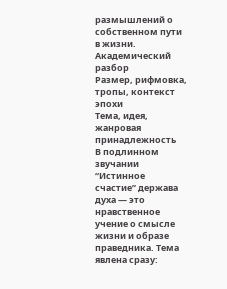размышлений о собственном пути в жизни.
Академический разбор
Размер, рифмовка, тропы, контекст эпохи
Тема, идея, жанровая принадлежность
В подлинном звучании “Истинное счастие” держава духа — это нравственное учение о смысле жизни и образе праведника. Тема явлена сразу: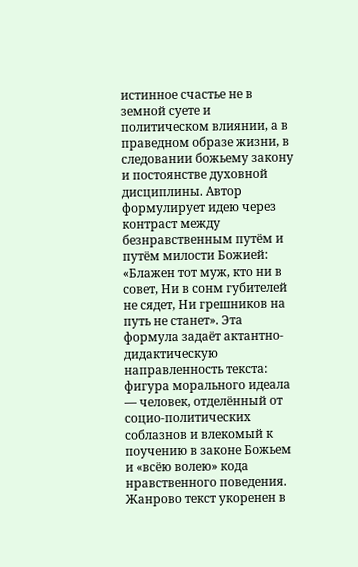истинное счастье не в земной суете и политическом влиянии, а в праведном образе жизни, в следовании божьему закону и постоянстве духовной дисциплины. Автор формулирует идею через контраст между безнравственным путём и путём милости Божией: «Блажен тот муж, кто ни в совет, Ни в сонм губителей не сядет, Ни грешников на путь не станет». Эта формула задаёт актантно-дидактическую направленность текста: фигура морального идеала — человек, отделённый от социо-политических соблазнов и влекомый к поучению в законе Божьем и «всёю волею» кода нравственного поведения. Жанрово текст укоренен в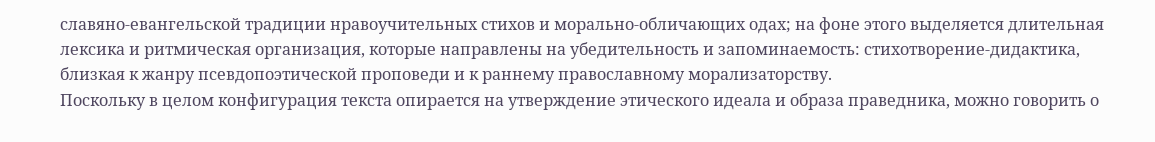славяно-евангельской традиции нравоучительных стихов и морально-обличающих одах; на фоне этого выделяется длительная лексика и ритмическая организация, которые направлены на убедительность и запоминаемость: стихотворение-дидактика, близкая к жанру псевдопоэтической проповеди и к раннему православному морализаторству.
Поскольку в целом конфигурация текста опирается на утверждение этического идеала и образа праведника, можно говорить о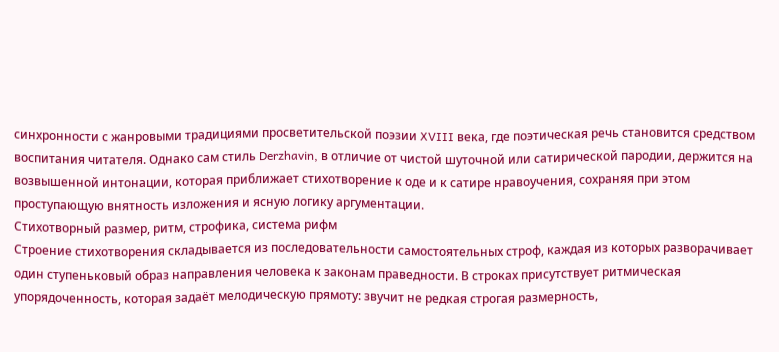синхронности с жанровыми традициями просветительской поэзии XVIII века, где поэтическая речь становится средством воспитания читателя. Однако сам стиль Derzhavin, в отличие от чистой шуточной или сатирической пародии, держится на возвышенной интонации, которая приближает стихотворение к оде и к сатире нравоучения, сохраняя при этом проступающую внятность изложения и ясную логику аргументации.
Стихотворный размер, ритм, строфика, система рифм
Строение стихотворения складывается из последовательности самостоятельных строф, каждая из которых разворачивает один ступеньковый образ направления человека к законам праведности. В строках присутствует ритмическая упорядоченность, которая задаёт мелодическую прямоту: звучит не редкая строгая размерность,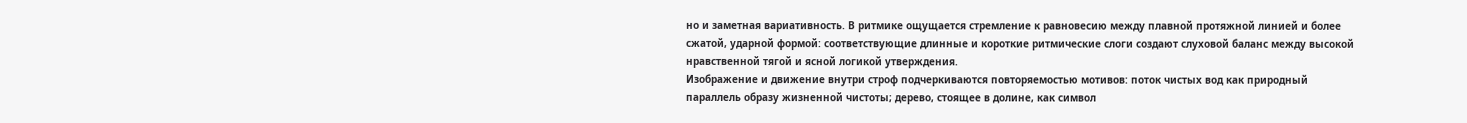но и заметная вариативность. В ритмике ощущается стремление к равновесию между плавной протяжной линией и более сжатой, ударной формой: соответствующие длинные и короткие ритмические слоги создают слуховой баланс между высокой нравственной тягой и ясной логикой утверждения.
Изображение и движение внутри строф подчеркиваются повторяемостью мотивов: поток чистых вод как природный параллель образу жизненной чистоты; дерево, стоящее в долине, как символ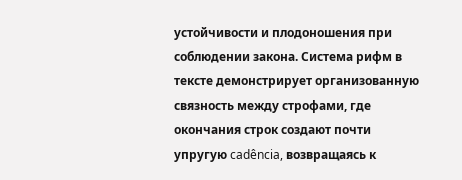устойчивости и плодоношения при соблюдении закона. Система рифм в тексте демонстрирует организованную связность между строфами, где окончания строк создают почти упругую cadência, возвращаясь к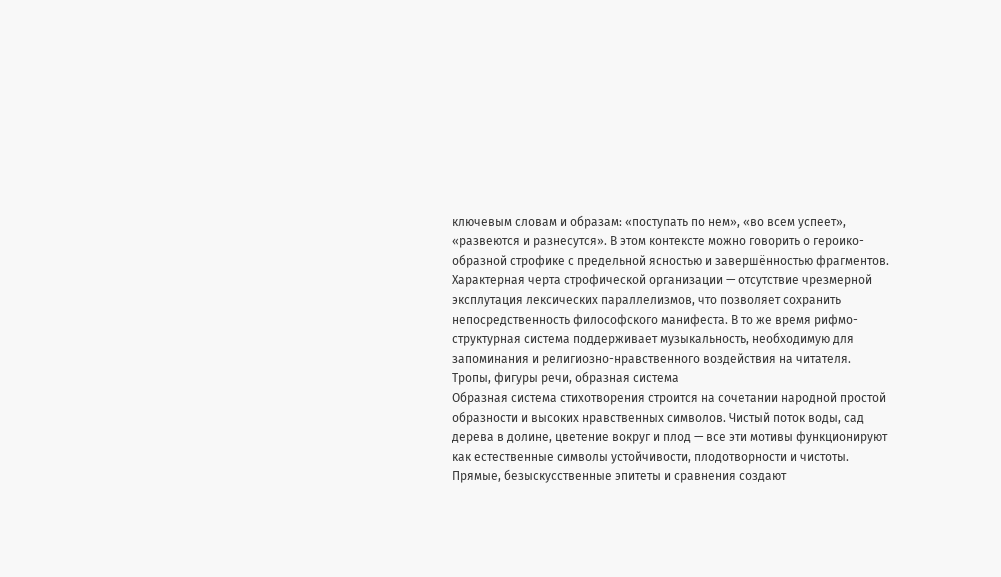ключевым словам и образам: «поступать по нем», «во всем успеет», «развеются и разнесутся». В этом контексте можно говорить о героико-образной строфике с предельной ясностью и завершённостью фрагментов.
Характерная черта строфической организации — отсутствие чрезмерной эксплутация лексических параллелизмов, что позволяет сохранить непосредственность философского манифеста. В то же время рифмо-структурная система поддерживает музыкальность, необходимую для запоминания и религиозно-нравственного воздействия на читателя.
Тропы, фигуры речи, образная система
Образная система стихотворения строится на сочетании народной простой образности и высоких нравственных символов. Чистый поток воды, сад дерева в долине, цветение вокруг и плод — все эти мотивы функционируют как естественные символы устойчивости, плодотворности и чистоты. Прямые, безыскусственные эпитеты и сравнения создают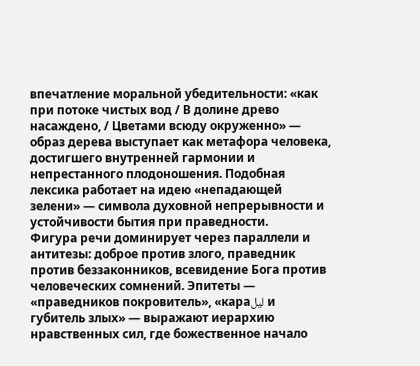впечатление моральной убедительности: «как при потоке чистых вод / В долине древо насаждено, / Цветами всюду окруженно» — образ дерева выступает как метафора человека, достигшего внутренней гармонии и непрестанного плодоношения. Подобная лексика работает на идею «непадающей зелени» — символа духовной непрерывности и устойчивости бытия при праведности.
Фигура речи доминирует через параллели и антитезы: доброе против злого, праведник против беззаконников, всевидение Бога против человеческих сомнений. Эпитеты — «праведников покровитель», «караليل и губитель злых» — выражают иерархию нравственных сил, где божественное начало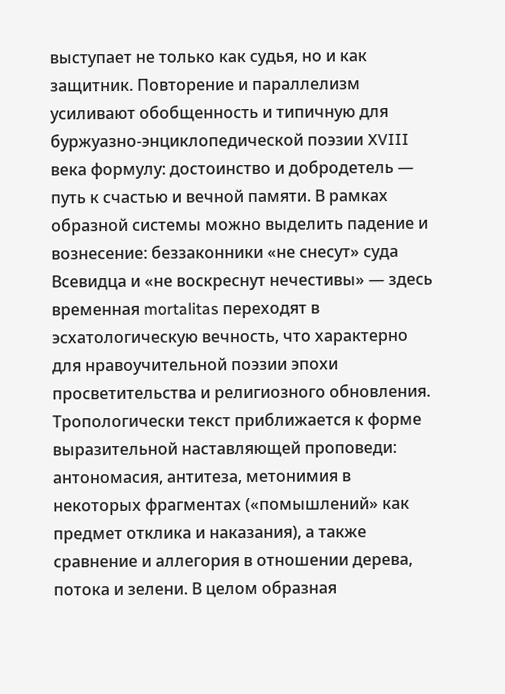выступает не только как судья, но и как защитник. Повторение и параллелизм усиливают обобщенность и типичную для буржуазно-энциклопедической поэзии XVIII века формулу: достоинство и добродетель — путь к счастью и вечной памяти. В рамках образной системы можно выделить падение и вознесение: беззаконники «не снесут» суда Всевидца и «не воскреснут нечестивы» — здесь временная mortalitas переходят в эсхатологическую вечность, что характерно для нравоучительной поэзии эпохи просветительства и религиозного обновления.
Тропологически текст приближается к форме выразительной наставляющей проповеди: антономасия, антитеза, метонимия в некоторых фрагментах («помышлений» как предмет отклика и наказания), а также сравнение и аллегория в отношении дерева, потока и зелени. В целом образная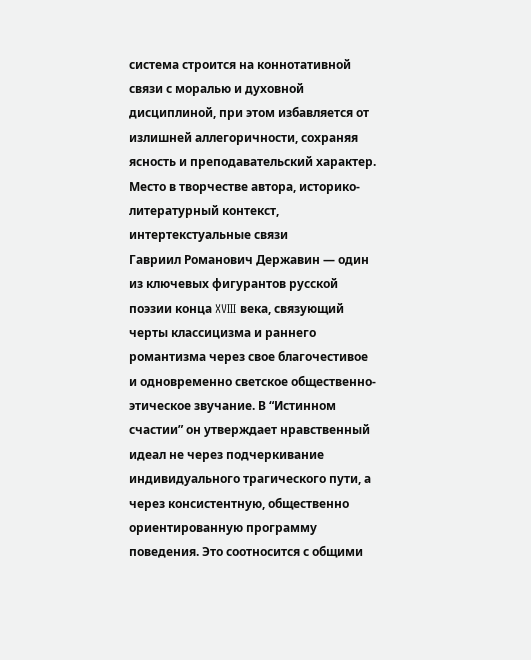система строится на коннотативной связи с моралью и духовной дисциплиной, при этом избавляется от излишней аллегоричности, сохраняя ясность и преподавательский характер.
Место в творчестве автора, историко-литературный контекст, интертекстуальные связи
Гавриил Романович Державин — один из ключевых фигурантов русской поэзии конца XVIII века, связующий черты классицизма и раннего романтизма через свое благочестивое и одновременно светское общественно-этическое звучание. В “Истинном счастии” он утверждает нравственный идеал не через подчеркивание индивидуального трагического пути, а через консистентную, общественно ориентированную программу поведения. Это соотносится с общими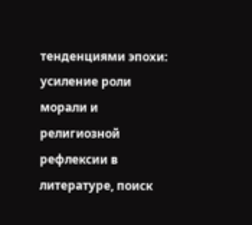тенденциями эпохи: усиление роли морали и религиозной рефлексии в литературе, поиск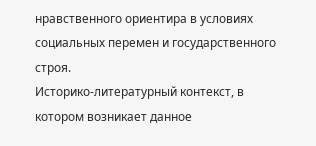нравственного ориентира в условиях социальных перемен и государственного строя.
Историко-литературный контекст, в котором возникает данное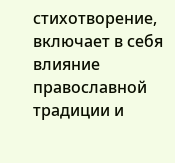стихотворение, включает в себя влияние православной традиции и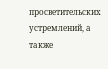просветительских устремлений, а также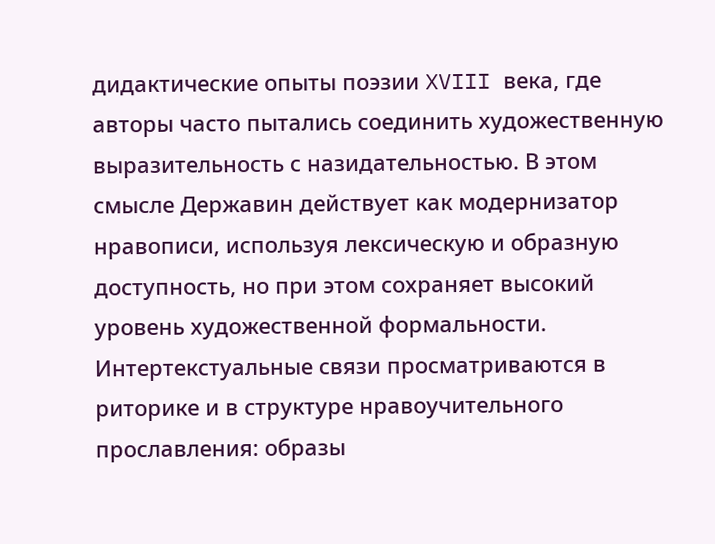дидактические опыты поэзии XVIII века, где авторы часто пытались соединить художественную выразительность с назидательностью. В этом смысле Державин действует как модернизатор нравописи, используя лексическую и образную доступность, но при этом сохраняет высокий уровень художественной формальности. Интертекстуальные связи просматриваются в риторике и в структуре нравоучительного прославления: образы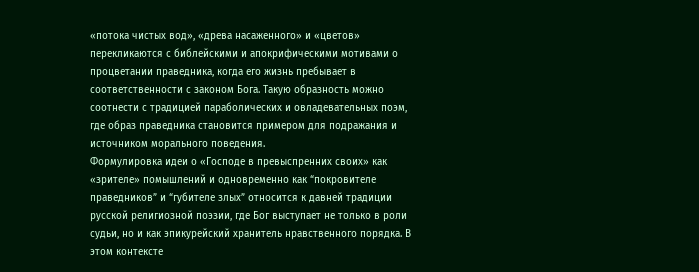«потока чистых вод», «древа насаженного» и «цветов» перекликаются с библейскими и апокрифическими мотивами о процветании праведника, когда его жизнь пребывает в соответственности с законом Бога. Такую образность можно соотнести с традицией параболических и овладевательных поэм, где образ праведника становится примером для подражания и источником морального поведения.
Формулировка идеи о «Господе в превыспренних своих» как «зрителе» помышлений и одновременно как “покровителе праведников” и “губителе злых” относится к давней традиции русской религиозной поэзии, где Бог выступает не только в роли судьи, но и как эпикурейский хранитель нравственного порядка. В этом контексте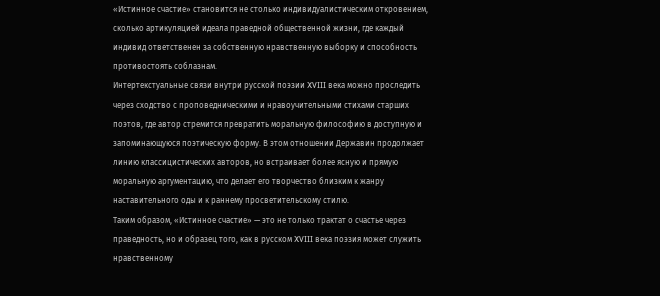«Истинное счастие» становится не столько индивидуалистическим откровением, сколько артикуляцией идеала праведной общественной жизни, где каждый индивид ответственен за собственную нравственную выборку и способность противостоять соблазнам.
Интертекстуальные связи внутри русской поэзии XVIII века можно проследить через сходство с проповедническими и нравоучительными стихами старших поэтов, где автор стремится превратить моральную философию в доступную и запоминающуюся поэтическую форму. В этом отношении Державин продолжает линию классицистических авторов, но встраивает более ясную и прямую моральную аргументацию, что делает его творчество близким к жанру наставительного оды и к раннему просветительскому стилю.
Таким образом, «Истинное счастие» — это не только трактат о счастье через праведность, но и образец того, как в русском XVIII века поэзия может служить нравственному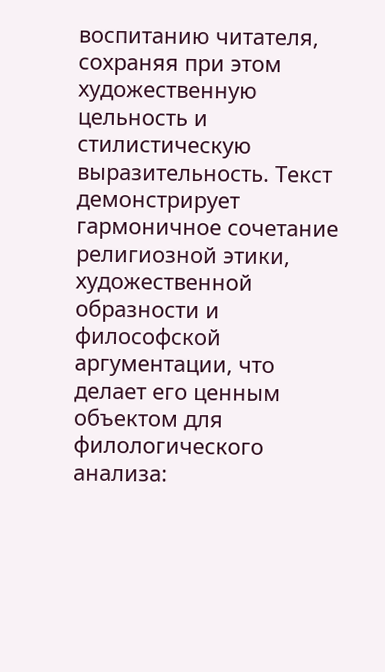воспитанию читателя, сохраняя при этом художественную цельность и стилистическую выразительность. Текст демонстрирует гармоничное сочетание религиозной этики, художественной образности и философской аргументации, что делает его ценным объектом для филологического анализа: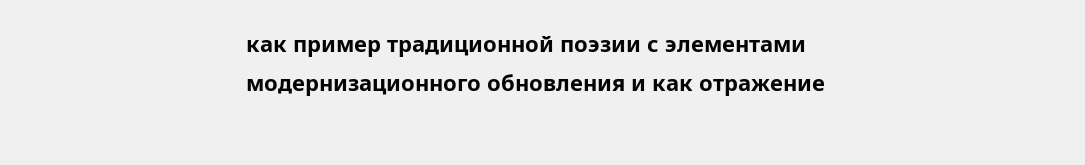как пример традиционной поэзии с элементами модернизационного обновления и как отражение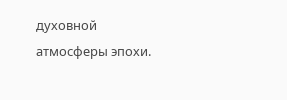духовной атмосферы эпохи.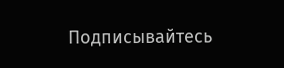Подписывайтесь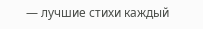— лучшие стихи каждый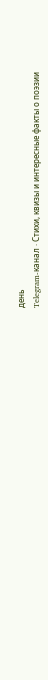день
Telegram-канал · Стихи, квизы и интересные факты о поэзии